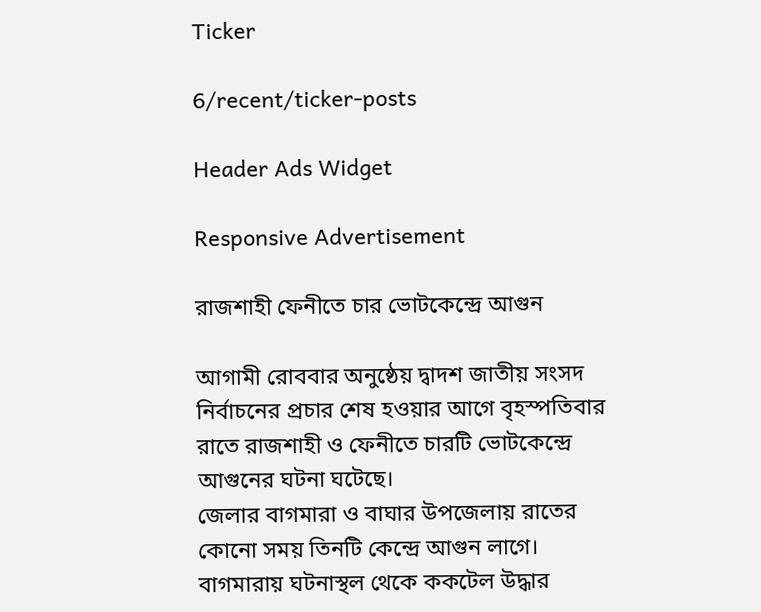Ticker

6/recent/ticker-posts

Header Ads Widget

Responsive Advertisement

রাজশাহী ফেনীতে চার ভোটকেন্দ্রে আগুন

আগামী রোববার অনুষ্ঠেয় দ্বাদশ জাতীয় সংসদ নির্বাচনের প্রচার শেষ হওয়ার আগে বৃহস্পতিবার রাতে রাজশাহী ও ফেনীতে চারটি ভোটকেন্দ্রে আগুনের ঘটনা ঘটেছে।
জেলার বাগমারা ও বাঘার উপজেলায় রাতের কোনো সময় তিনটি কেন্দ্রে আগুন লাগে। বাগমারায় ঘটনাস্থল থেকে ককটেল উদ্ধার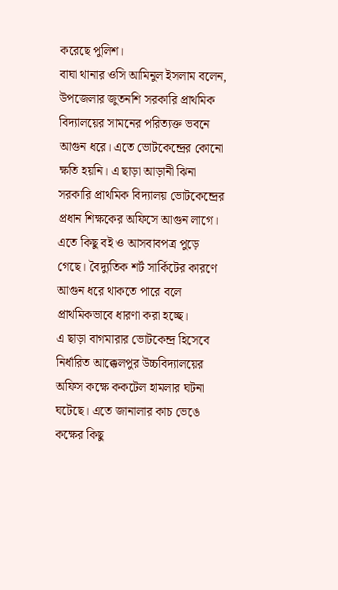করেছে পুলিশ।
বাঘা থানার ওসি আমিনুল ইসলাম বলেন, উপজেলার জুতনশি সরকারি প্রাথমিক বিদ্যালয়ের সামনের পরিত্যক্ত ভবনে আগুন ধরে। এতে ভোটকেন্দ্রের কোনো ক্ষতি হয়নি। এ ছাড়া আড়ানী ঝিনা সরকারি প্রাথমিক বিদ্যালয় ভোটকেন্দ্রের প্রধান শিক্ষকের অফিসে আগুন লাগে। এতে কিছু বই ও আসবাবপত্র পুড়ে গেছে। বৈদ্যুতিক শর্ট সার্কিটের কারণে আগুন ধরে থাকতে পারে বলে প্রাথমিকভাবে ধারণা করা হচ্ছে।
এ ছাড়া বাগমারার ভোটকেন্দ্র হিসেবে নির্ধারিত আক্কেলপুর উচ্চবিদ্যালয়ের অফিস কক্ষে ককটেল হামলার ঘটনা ঘটেছে। এতে জানালার কাচ ভেঙে কক্ষের কিছু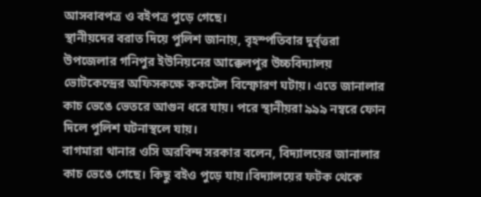আসবাবপত্র ও বইপত্র পুড়ে গেছে।
স্থানীয়দের বরাত দিয়ে পুলিশ জানায়, বৃহস্পতিবার দুর্বৃত্তরা উপজেলার গনিপুর ইউনিয়নের আক্কেলপুর উচ্চবিদ্যালয় ভোটকেন্দ্রের অফিসকক্ষে ককটেল বিস্ফোরণ ঘটায়। এতে জানালার কাচ ভেঙে ভেতরে আগুন ধরে যায়। পরে স্থানীয়রা ৯৯৯ নম্বরে ফোন দিলে পুলিশ ঘটনাস্থলে যায়।
বাগমারা থানার ওসি অরবিন্দ সরকার বলেন, বিদ্যালয়ের জানালার কাচ ভেঙে গেছে। কিছু বইও পুড়ে যায়।বিদ্যালয়ের ফটক থেকে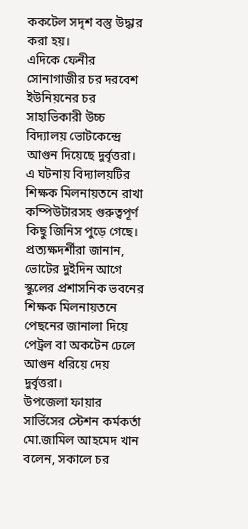ককটেল সদৃশ বস্তু উদ্ধার করা হয়।
এদিকে ফেনীর সোনাগাজীর চর দরবেশ ইউনিয়নের চর সাহাভিকারী উচ্চ বিদ্যালয় ভোটকেন্দ্রে আগুন দিয়েছে দুর্বৃত্তরা। এ ঘটনায় বিদ্যালয়টির শিক্ষক মিলনায়তনে রাখা কম্পিউটারসহ গুরুত্বপূর্ণ কিছু জিনিস পুড়ে গেছে।
প্রত্যক্ষদর্শীরা জানান, ভোটের দুইদিন আগে স্কুলের প্রশাসনিক ভবনের শিক্ষক মিলনায়তনে পেছনের জানালা দিয়ে পেট্রল বা অকটেন ঢেলে আগুন ধরিয়ে দেয় দুর্বৃত্তরা।
উপজেলা ফায়ার সার্ভিসের স্টেশন কর্মকর্তা মো.জামিল আহমেদ খান বলেন, সকালে চর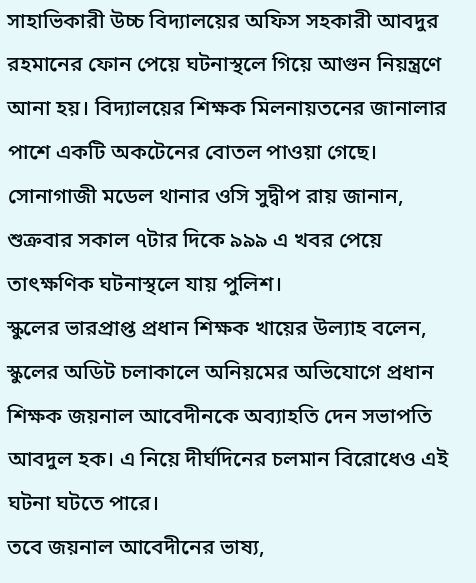সাহাভিকারী উচ্চ বিদ্যালয়ের অফিস সহকারী আবদুর রহমানের ফোন পেয়ে ঘটনাস্থলে গিয়ে আগুন নিয়ন্ত্রণে আনা হয়। বিদ্যালয়ের শিক্ষক মিলনায়তনের জানালার পাশে একটি অকটেনের বোতল পাওয়া গেছে।
সোনাগাজী মডেল থানার ওসি সুদ্বীপ রায় জানান, শুক্রবার সকাল ৭টার দিকে ৯৯৯ এ খবর পেয়ে তাৎক্ষণিক ঘটনাস্থলে যায় পুলিশ।
স্কুলের ভারপ্রাপ্ত প্রধান শিক্ষক খায়ের উল্যাহ বলেন, স্কুলের অডিট চলাকালে অনিয়মের অভিযোগে প্রধান শিক্ষক জয়নাল আবেদীনকে অব্যাহতি দেন সভাপতি আবদুল হক। এ নিয়ে দীর্ঘদিনের চলমান বিরোধেও এই ঘটনা ঘটতে পারে।
তবে জয়নাল আবেদীনের ভাষ্য,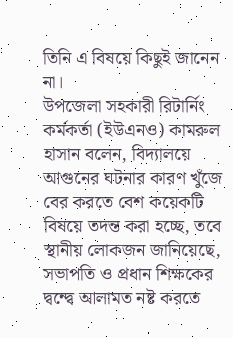তিনি এ বিষয়ে কিছুই জানেন না।
উপজেলা সহকারী রিটার্নিং কর্মকর্তা (ইউএনও) কামরুল হাসান বলেন, বিদ্যালয়ে আগুনের ঘটনার কারণ খুঁজে বের করতে বেশ কয়েকটি বিষয়ে তদন্ত করা হচ্ছে, তবে স্থানীয় লোকজন জানিয়েছে, সভাপতি ও প্রধান শিক্ষকের দ্বন্দ্বে আলামত নষ্ট করতে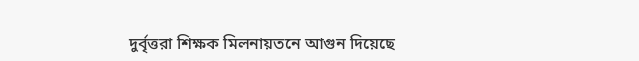দুর্বৃত্তরা শিক্ষক মিলনায়তনে আগুন দিয়েছে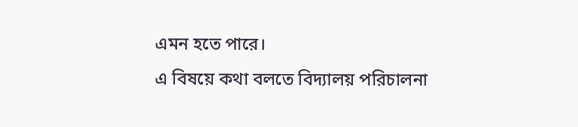এমন হতে পারে।
এ বিষয়ে কথা বলতে বিদ্যালয় পরিচালনা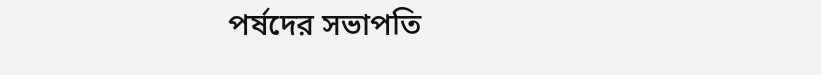পর্ষদের সভাপতি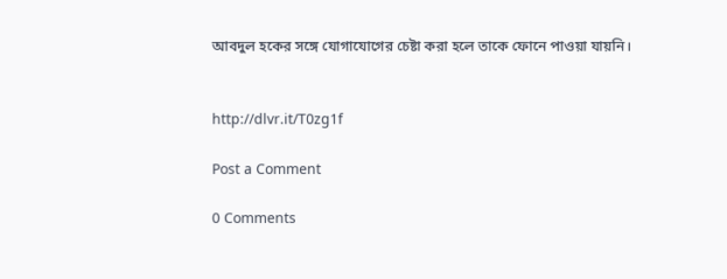আবদুল হকের সঙ্গে যোগাযোগের চেষ্টা করা হলে তাকে ফোনে পাওয়া যায়নি।


http://dlvr.it/T0zg1f

Post a Comment

0 Comments